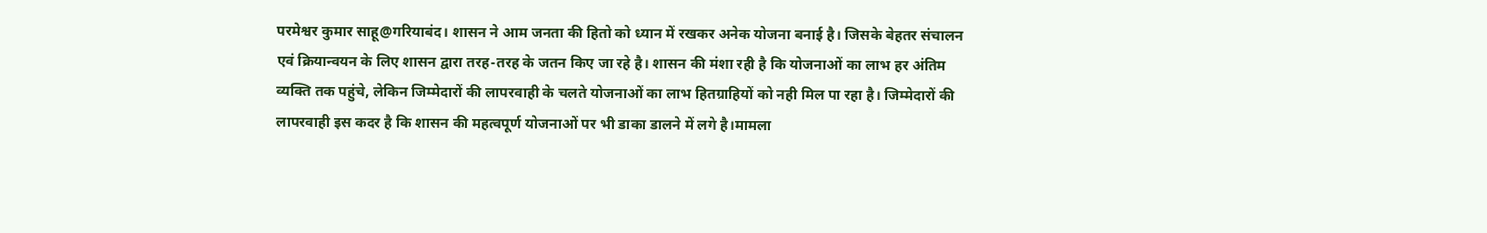परमेश्वर कुमार साहू@गरियाबंद। शासन ने आम जनता की हितो को ध्यान में रखकर अनेक योजना बनाई है। जिसके बेहतर संचालन एवं क्रियान्वयन के लिए शासन द्वारा तरह-तरह के जतन किए जा रहे है। शासन की मंशा रही है कि योजनाओं का लाभ हर अंतिम व्यक्ति तक पहुंचे, लेकिन जिम्मेदारों की लापरवाही के चलते योजनाओं का लाभ हितग्राहियों को नही मिल पा रहा है। जिम्मेदारों की लापरवाही इस कदर है कि शासन की महत्वपूर्ण योजनाओं पर भी डाका डालने में लगे है।मामला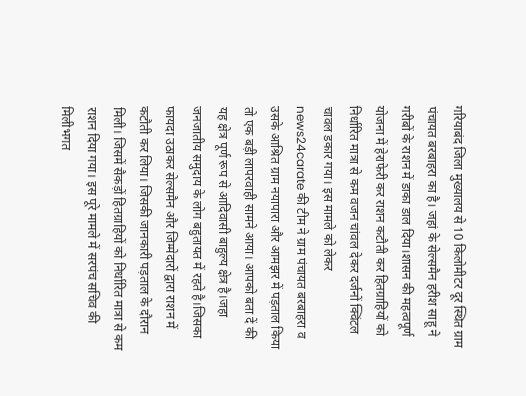गरियाबंद जिला मुख्यालय से 10 किलोमीटर दूर स्थित ग्राम पंचायत बरबाहरा का है। जहां के सेल्समैन हरीश साहू ने गरीबों के राशन में डाका डाल दिया।शासन की महत्वपूर्ण योजना में हेराफेरी कर राशन कटौती कर हितग्राहियों को निर्धारित मात्रा से कम वजन चांवल देकर दर्जनों क्विंटल चावल डकार गया। इस मामले को लेकर news24carate की टीम ने ग्राम पंचायत बरबाहरा व उसके आश्रित ग्राम नयापारा और आमझर में पड़ताल किया तो एक बड़ी लापरवाही सामने आया। आपको बता दें की यह क्षेत्र पूर्ण रूप से आदिवासी बाहुल्य क्षेत्र है।जहा जनजातीय समुदाय के लोग बहुतायत में रहते है।जिसका फायदा उठाकर सेल्समैन और जिम्मेदारों द्वारा राशन में कटौती कर लिया। जिसकी जानकारी पड़ताल के दौरान मिली। जिसमें सैकड़ों हितग्राहियों को निर्धारित मात्रा से कम राशन दिया गया। इस पूरे मामले में सरपंच सचिव की मिलीभगत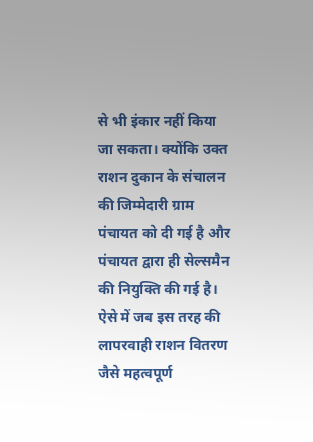से भी इंकार नहीं किया जा सकता। क्योंकि उक्त राशन दुकान के संचालन की जिम्मेदारी ग्राम पंचायत को दी गई है और पंचायत द्वारा ही सेल्समैन की नियुक्ति की गई है। ऐसे में जब इस तरह की लापरवाही राशन वितरण जैसे महत्वपूर्ण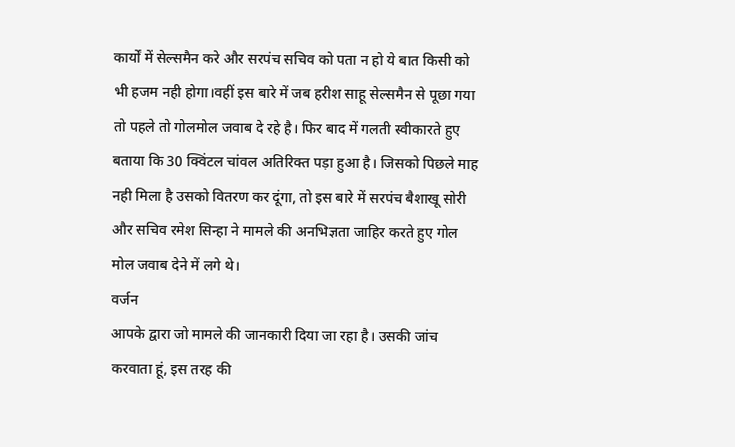कार्यों में सेल्समैन करे और सरपंच सचिव को पता न हो ये बात किसी को भी हजम नही होगा।वहीं इस बारे में जब हरीश साहू सेल्समैन से पूछा गया तो पहले तो गोलमोल जवाब दे रहे है। फिर बाद में गलती स्वीकारते हुए बताया कि 30 क्विंटल चांवल अतिरिक्त पड़ा हुआ है। जिसको पिछले माह नही मिला है उसको वितरण कर दूंगा, तो इस बारे में सरपंच बैशाखू सोरी और सचिव रमेश सिन्हा ने मामले की अनभिज्ञता जाहिर करते हुए गोल मोल जवाब देने में लगे थे।
वर्जन
आपके द्वारा जो मामले की जानकारी दिया जा रहा है। उसकी जांच करवाता हूं, इस तरह की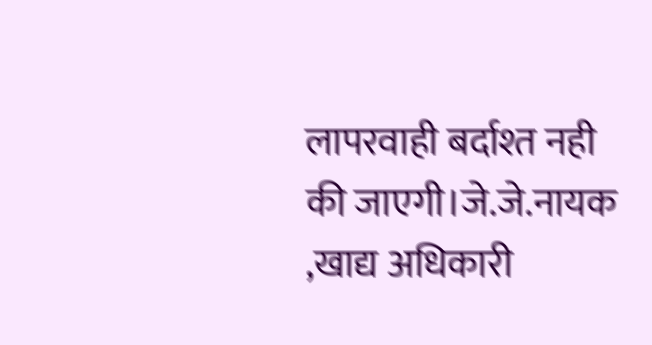लापरवाही बर्दाश्त नही की जाएगी।जे.जे.नायक ,खाद्य अधिकारी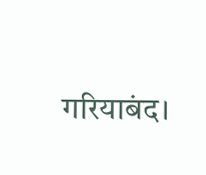गरियाबंद।